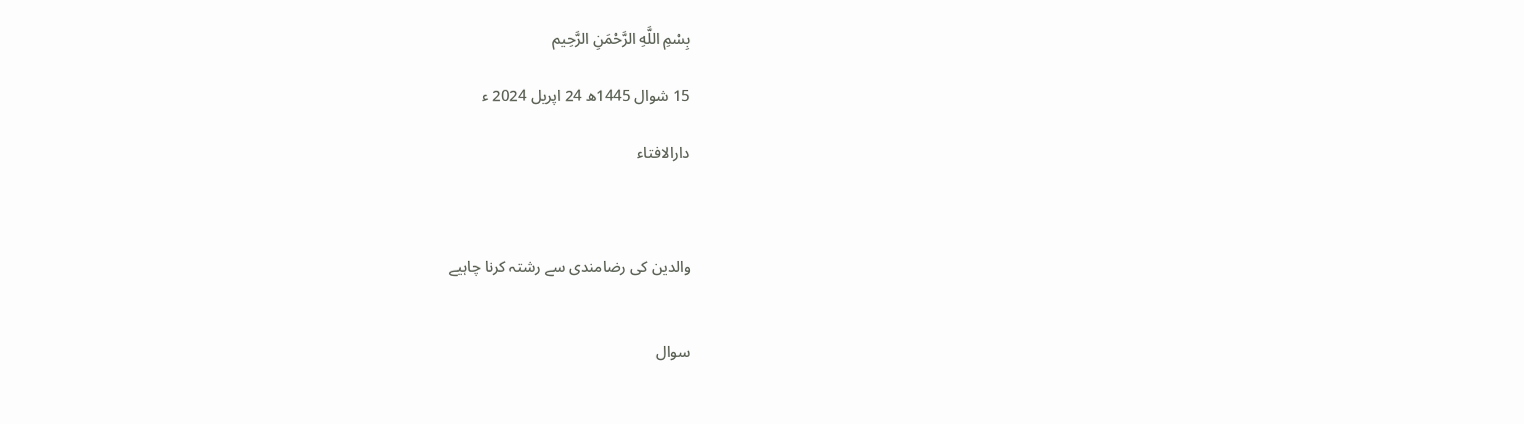بِسْمِ اللَّهِ الرَّحْمَنِ الرَّحِيم

15 شوال 1445ھ 24 اپریل 2024 ء

دارالافتاء



والدین کی رضامندی سے رشتہ کرنا چاہیے


سوال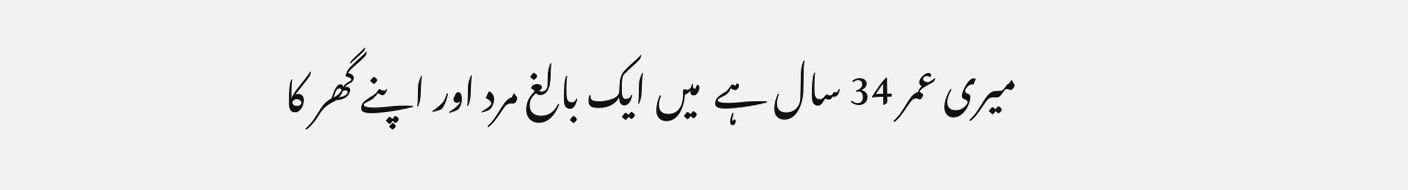میری عمر 34 سال ہے  میں ایک بالغ مرد اور اپنے گھر کا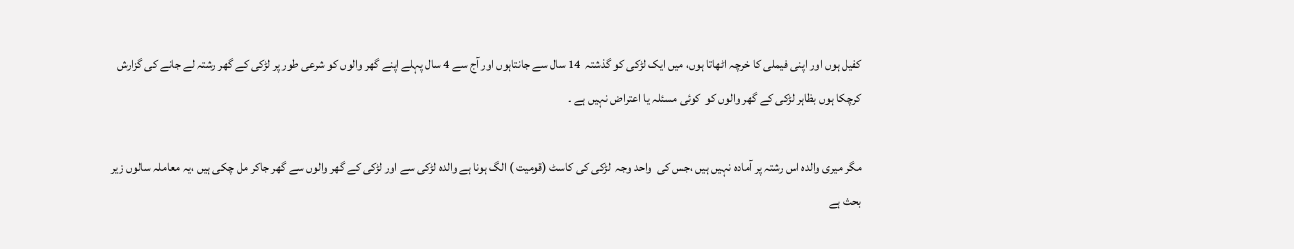کفیل ہوں اور اپنی فیملی کا خرچہ اٹھاتا ہوں، میں ایک لڑکی کو گذشتہ  14 سال سے جانتاہوں اور آج سے 4 سال پہلے اپنے گھر والوں کو شرعی طور پر لڑکی کے گھر رشتہ لے جانے کی گزارش کرچکا ہوں بظاہر لڑکی کے گھر والوں کو  کوئی مسئلہ یا اعتراض نہیں ہے ۔

مگر میری والدہ اس رشتہ پر آمادہ نہیں ہیں ،جس کی  واحد وجہ  لڑکی کی کاسٹ (قومیت ) الگ ہونا ہے والدہ لڑکی سے اور لڑکی کے گھر والوں سے گھر جاکر مل چکی ہیں ،یہ معاملہ سالوں زیر بحث ہے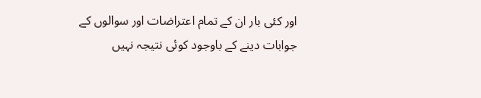اور کئی بار ان کے تمام اعتراضات اور سوالوں کے جوابات دینے کے باوجود کوئی نتیجہ نہیں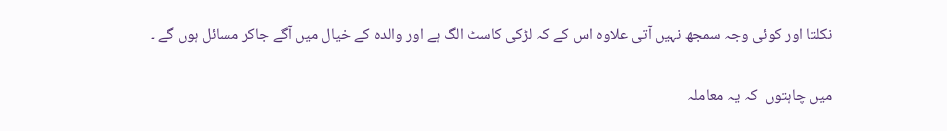نکلتا اور کوئی وجہ سمجھ نہیں آتی علاوہ اس کے کہ لڑکی کاسٹ الگ ہے اور والدہ کے خیال میں آگے جاکر مسائل ہوں گے ۔

میں چاہتوں  کہ یہ معاملہ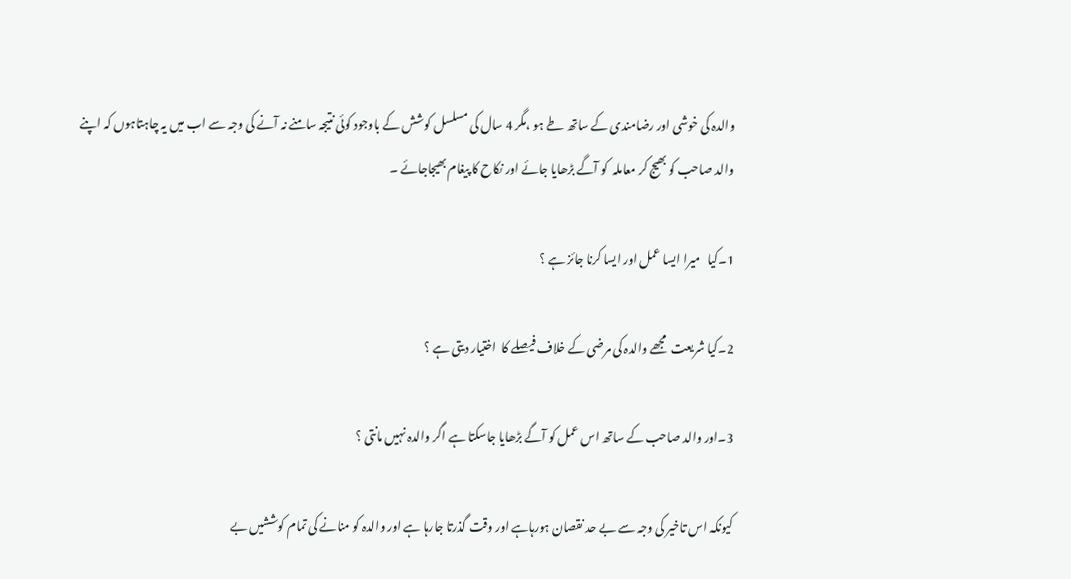والدہ کی خوشی اور رضامندی کے ساتھ طے ہو ،مگر 4 سال کی مسلسل کوشش کے باوجود کوئی نتیجہ سامنے نہ آنے کی وجہ سے اب میں یہ چاہتاہوں کہ اپنے والد صاحب کو بھیج کر معاملہ  کو آگے بڑھایا جائے اور نکاح کا پیغام بھیجاجائے ۔

1۔کیا   میرا ایسا عمل اور ایسا کرنا جائز ہے ؟

2۔کیا شریعت  مجھے والدہ کی مرضی کے خلاف فیصلے کا  اختیار دیتی ہے ؟

3۔اور والد صاحب کے ساتھ اس عمل کو آگے بڑھایا جاسکتا ہے اگر والدہ نہیں مانتی ؟

کیونکہ اس تاخیر کی وجہ سے بے حد نقصان ہورہاہے اور وقت گذرتا جارہا ہے اور والدہ کو منانے کی تمام کوششیں بے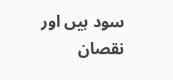سود ہیں اور نقصان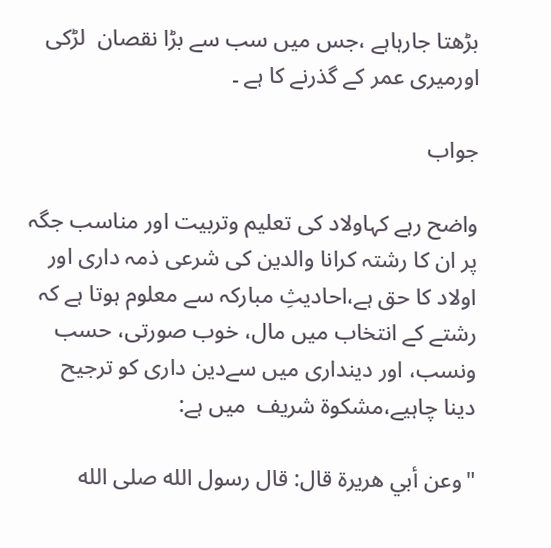بڑھتا جارہاہے ،جس میں سب سے بڑا نقصان  لڑکی اورمیری عمر کے گذرنے کا ہے ۔

جواب

واضح رہے کہاولاد کی تعلیم وتربیت اور مناسب جگہ پر ان کا رشتہ کرانا والدین کی شرعی ذمہ داری اور اولاد کا حق ہے،احادیثِ مبارکہ سے معلوم ہوتا ہے کہ رشتے کے انتخاب میں مال، خوب صورتی، حسب ونسب، اور دینداری میں سےدین داری کو ترجیح دینا چاہیے،مشکوۃ شریف  میں ہے:

"وعن أبي هريرة قال: قال رسول الله صلى الله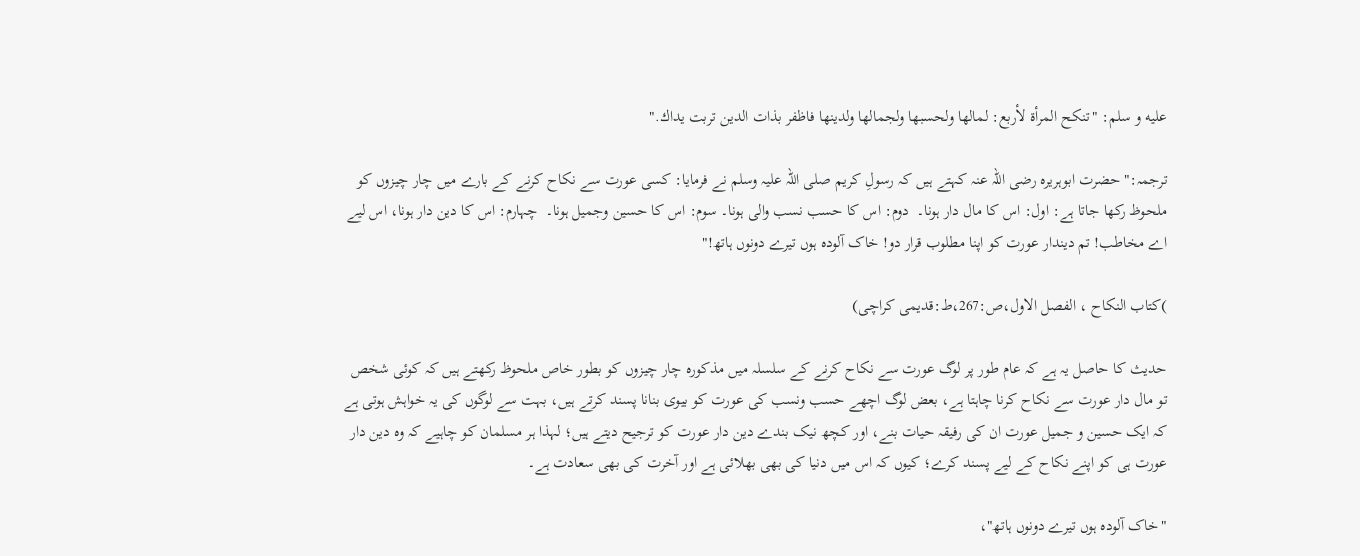عليه و سلم: "تنكح المرأة لأربع: لمالها ولحسبها ولجمالها ولدينها فاظفر بذات الدين تربت يداك."

ترجمہ:" حضرت ابوہریرہ رضی اللہ عنہ کہتے ہیں کہ رسولِ کریم صلی اللہ علیہ وسلم نے فرمایا: کسی عورت سے نکاح کرنے کے بارے میں چار چیزوں کو ملحوظ رکھا جاتا ہے: اول: اس کا مال دار ہونا۔  دوم: اس کا حسب نسب والی ہونا۔ سوم: اس کا حسین وجمیل ہونا۔  چہارم: اس کا دین دار ہونا، اس لیے اے مخاطب! تم دیندار عورت کو اپنا مطلوب قرار دو! خاک آلودہ ہوں تیرے دونوں ہاتھ!"

)کتاب النکاح ، الفصل الاول،ص:267،ط:قدیمی کراچی)

حدیث کا حاصل یہ ہے کہ عام طور پر لوگ عورت سے نکاح کرنے کے سلسلہ میں مذکورہ چار چیزوں کو بطور خاص ملحوظ رکھتے ہیں کہ کوئی شخص تو مال دار عورت سے نکاح کرنا چاہتا ہے، بعض لوگ اچھے حسب ونسب کی عورت کو بیوی بنانا پسند کرتے ہیں، بہت سے لوگوں کی یہ خواہش ہوتی ہے کہ ایک حسین و جمیل عورت ان کی رفیقہ حیات بنے، اور کچھ نیک بندے دین دار عورت کو ترجیح دیتے ہیں؛ لہذا ہر مسلمان کو چاہیے کہ وہ دین دار عورت ہی کو اپنے نکاح کے لیے پسند کرے؛ کیوں کہ اس میں دنیا کی بھی بھلائی ہے اور آخرت کی بھی سعادت ہے۔

"خاک آلودہ ہوں تیرے دونوں ہاتھ"،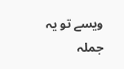ویسے تو یہ جملہ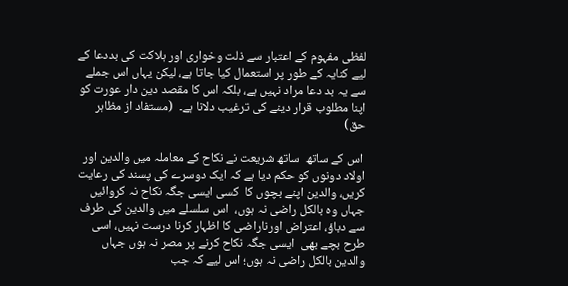لفظی مفہوم کے اعتبار سے ذلت وخواری اور ہلاکت کی بددعا کے لیے کنایہ کے طور پر استعمال کیا جاتا ہے، لیکن یہاں اس جملے سے یہ بد دعا مراد نہیں ہے، بلکہ اس کا مقصد دین دار عورت کو اپنا مطلوب قرار دینے کی ترغیب دلانا ہے۔  (مستفاد از مظاہر حق)

 اس کے ساتھ  ساتھ شریعت نے نکاح کے معاملہ میں والدین اور اولاد دونوں کو حکم دیا ہے کہ ایک دوسرے کی پسند کی رعایت کریں، والدین اپنے بچوں کا  کسی ایسی جگہ نکاح نہ کروائیں جہاں وہ بالکل راضی نہ ہوں،  اس سلسلے میں والدین کی طرف سے دباؤ، اعتراض اورناراضی کا اظہار کرنا درست نہیں، اسی طرح بچے بھی  ایسی جگہ نکاح کرنے پر مصر نہ ہوں جہاں والدین بالکل راضی نہ ہوں؛ اس لیے کہ جب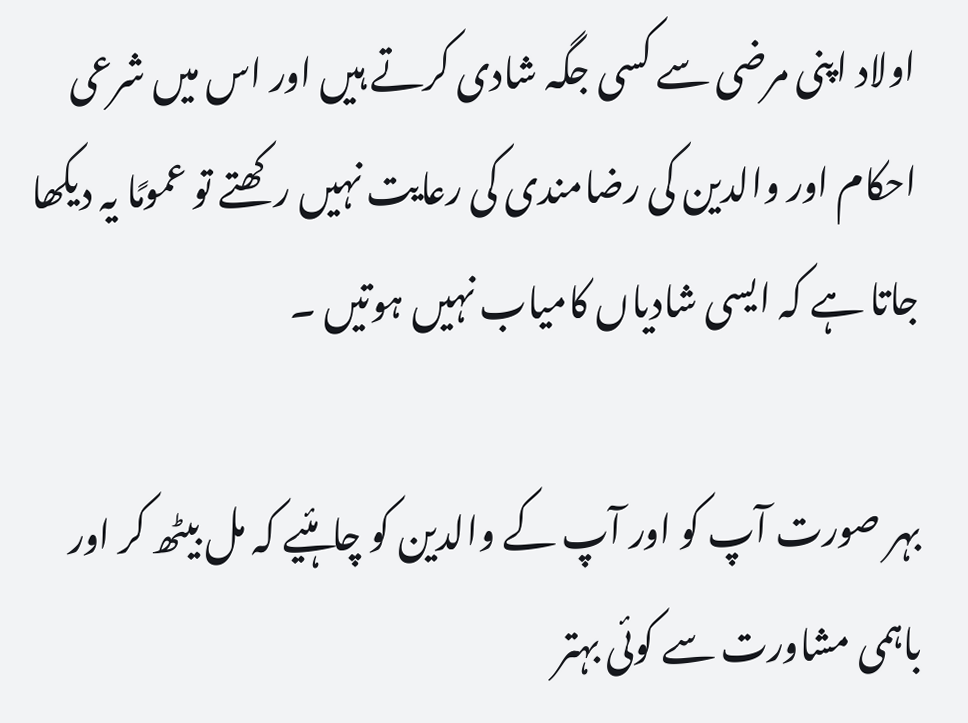اولاد اپنی مرضی سے کسی جگہ شادی کرتے ہیں اور اس میں شرعی احکام اور والدین کی رضامندی کی رعایت نہیں رکھتے تو عمومًا یہ دیکھا جاتا ہے کہ ایسی شادیاں کامیاب نہیں ہوتیں ۔

بہر صورت آپ کو اور آپ کے والدین کو چاہئیے کہ مل بیٹھ کر اور باہمی مشاورت سے کوئی بہتر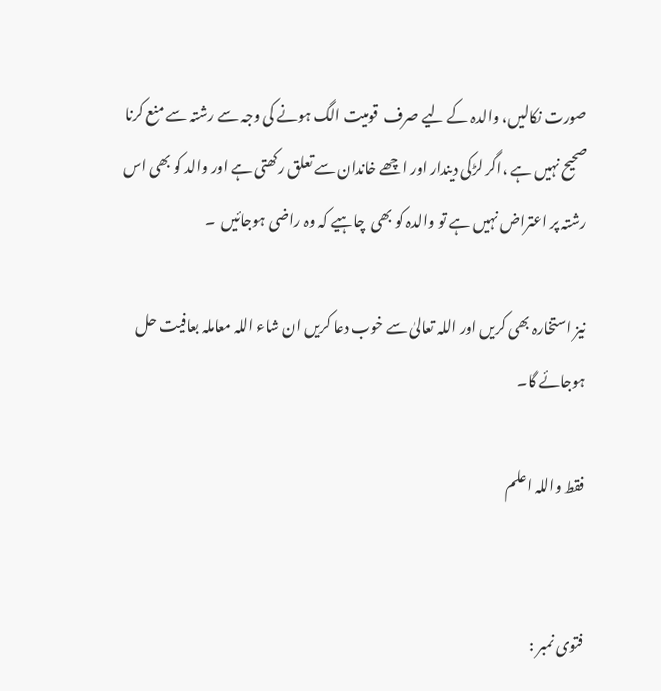صورت نکالیں، والدہ کے لیے صرف  قومیت الگ ہونے کی وجہ سے رشتہ سے منع کرنا صحیح نہیں ہے ،اگر لڑکی دیندار اور اچھے خاندان سے تعلق رکھتی ہے اور والد کو بھی اس رشتہ پر اعتراض نہیں ہے تو والدہ کو بھی  چاہیے کہ وہ راضی ہوجائیں  ۔

نیز استخارہ بھی کریں اور اللہ تعالیٰ سے خوب دعا کریں ان شاء اللہ معاملہ بعافیت حل ہوجائے گا۔

فقط واللہ اعلم


فتوی نمبر :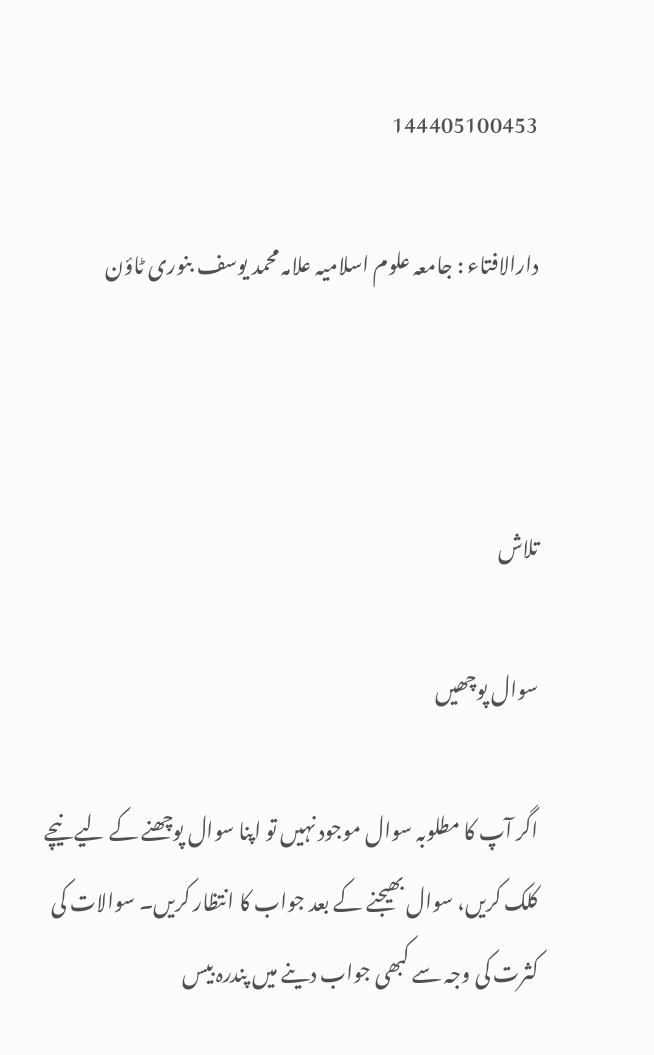144405100453

دارالافتاء : جامعہ علوم اسلامیہ علامہ محمد یوسف بنوری ٹاؤن



تلاش

سوال پوچھیں

اگر آپ کا مطلوبہ سوال موجود نہیں تو اپنا سوال پوچھنے کے لیے نیچے کلک کریں، سوال بھیجنے کے بعد جواب کا انتظار کریں۔ سوالات کی کثرت کی وجہ سے کبھی جواب دینے میں پندرہ بیس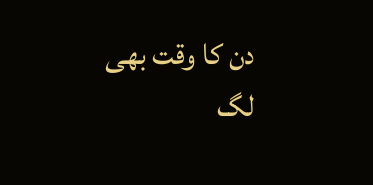دن کا وقت بھی لگ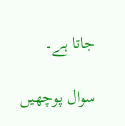جاتا ہے۔

سوال پوچھیں